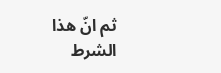ثم انّ هذا الشرط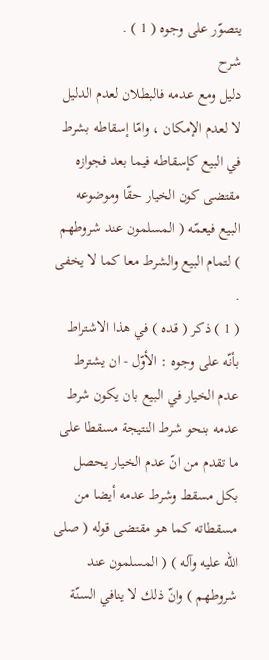يتصوّر على وجوه ( 1 ) .
شرح
دليل ومع عدمه فالبطلان لعدم الدليل لا لعدم الإمكان ، وامّا إسقاطه بشرط في البيع كإسقاطه فيما بعد فجوازه مقتضى كون الخيار حقّا وموضوعه البيع فيعمّه ( المسلمون عند شروطهم ) لتمام البيع والشرط معا كما لا يخفى .
( 1 ) ذكر ( قده ) في هذا الاشتراط بأنّه على وجوه : الأوّل - ان يشترط عدم الخيار في البيع بان يكون شرط عدمه بنحو شرط النتيجة مسقطا على ما تقدم من انّ عدم الخيار يحصل بكل مسقط وشرط عدمه أيضا من مسقطاته كما هو مقتضى قوله ( صلى الله عليه وآله ) ( المسلمون عند شروطهم ) وانّ ذلك لا ينافي السنّة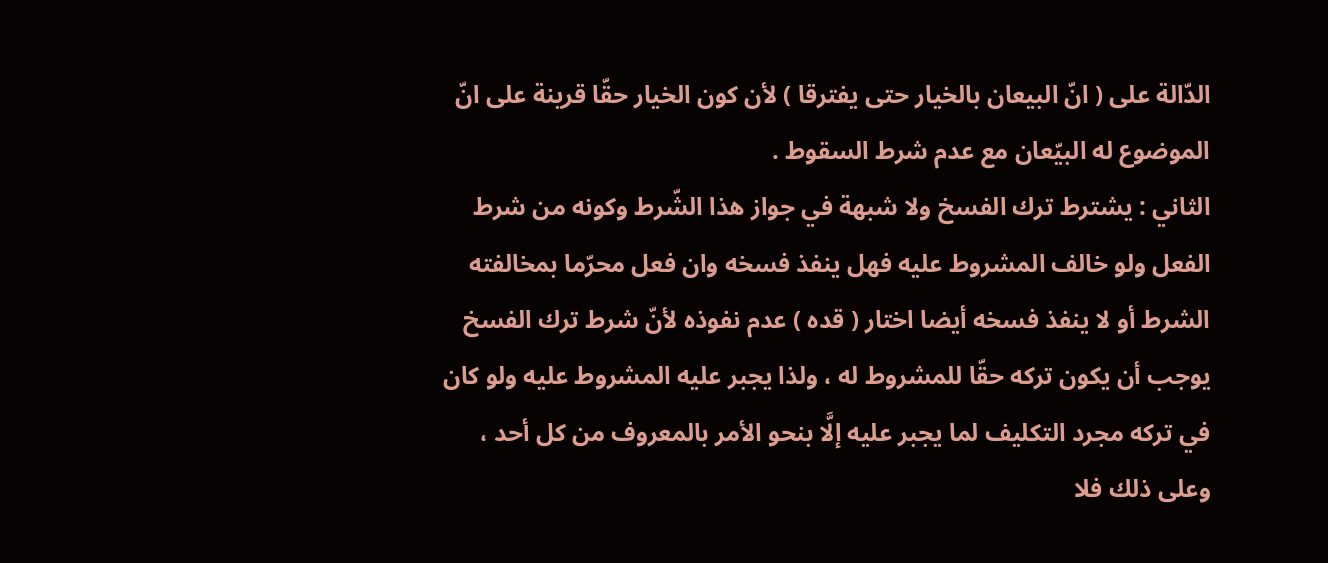الدّالة على ( انّ البيعان بالخيار حتى يفترقا ) لأن كون الخيار حقّا قرينة على انّ الموضوع له البيّعان مع عدم شرط السقوط .
الثاني : يشترط ترك الفسخ ولا شبهة في جواز هذا الشّرط وكونه من شرط الفعل ولو خالف المشروط عليه فهل ينفذ فسخه وان فعل محرّما بمخالفته الشرط أو لا ينفذ فسخه أيضا اختار ( قده ) عدم نفوذه لأنّ شرط ترك الفسخ يوجب أن يكون تركه حقّا للمشروط له ، ولذا يجبر عليه المشروط عليه ولو كان في تركه مجرد التكليف لما يجبر عليه إلَّا بنحو الأمر بالمعروف من كل أحد ، وعلى ذلك فلا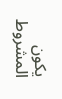يكون المشروط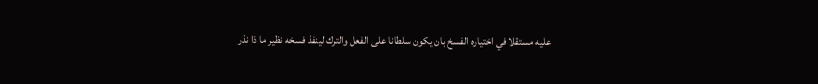عليه مستقلا في اختياره الفسخ بان يكون سلطانا على الفعل والترك لينفذ فسخه نظير ما ذا نذر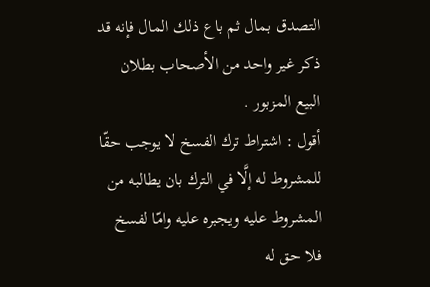التصدق بمال ثم باع ذلك المال فإنه قد ذكر غير واحد من الأصحاب بطلان البيع المزبور .
أقول : اشتراط ترك الفسخ لا يوجب حقّا للمشروط له إلَّا في الترك بان يطالبه من المشروط عليه ويجبره عليه وامّا لفسخ فلا حق له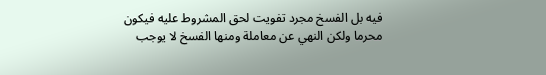فيه بل الفسخ مجرد تفويت لحق المشروط عليه فيكون محرما ولكن النهي عن معاملة ومنها الفسخ لا يوجب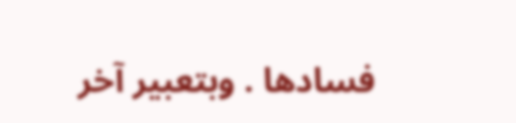فسادها . وبتعبير آخر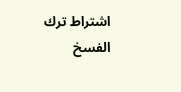اشتراط ترك الفسخ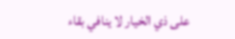على ذي الخيار لا ينافي بقاء